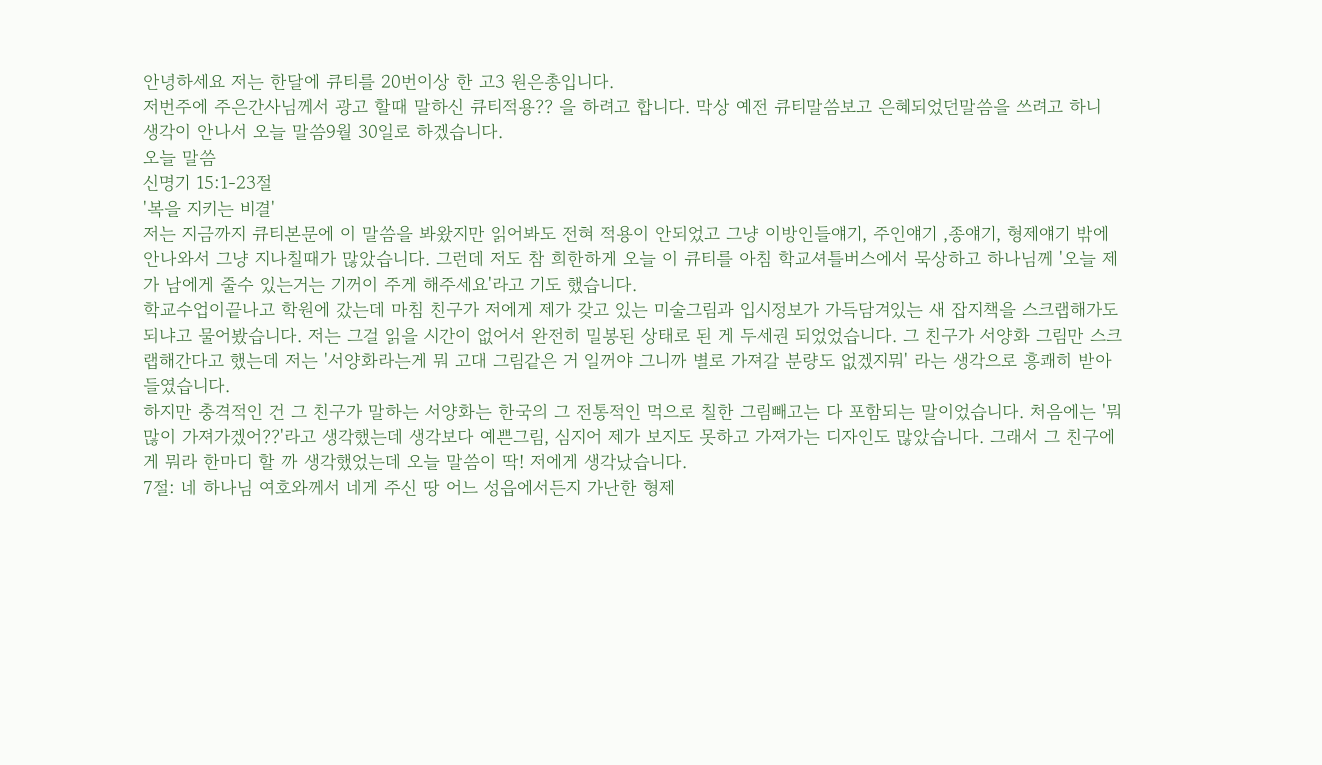안녕하세요 저는 한달에 큐티를 20번이상 한 고3 원은총입니다.
저번주에 주은간사님께서 광고 할때 말하신 큐티적용?? 을 하려고 합니다. 막상 예전 큐티말씀보고 은혜되었던말씀을 쓰려고 하니 생각이 안나서 오늘 말씀9월 30일로 하겠습니다.
오늘 말씀
신명기 15:1-23절
'복을 지키는 비결'
저는 지금까지 큐티본문에 이 말씀을 봐왔지만 읽어봐도 전혀 적용이 안되었고 그냥 이방인들얘기, 주인얘기 ,종얘기, 형제얘기 밖에안나와서 그냥 지나칠때가 많았습니다. 그런데 저도 참 희한하게 오늘 이 큐티를 아침 학교셔틀버스에서 묵상하고 하나님께 '오늘 제가 남에게 줄수 있는거는 기꺼이 주게 해주세요'라고 기도 했습니다.
학교수업이끝나고 학원에 갔는데 마침 친구가 저에게 제가 갖고 있는 미술그림과 입시정보가 가득담겨있는 새 잡지책을 스크랩해가도 되냐고 물어봤습니다. 저는 그걸 읽을 시간이 없어서 완전히 밀봉된 상태로 된 게 두세권 되었었습니다. 그 친구가 서양화 그림만 스크랩해간다고 했는데 저는 '서양화라는게 뭐 고대 그림같은 거 일꺼야 그니까 별로 가져갈 분량도 없겠지뭐' 라는 생각으로 흥쾌히 받아들였습니다.
하지만 충격적인 건 그 친구가 말하는 서양화는 한국의 그 전통적인 먹으로 칠한 그림빼고는 다 포함되는 말이었습니다. 처음에는 '뭐 많이 가져가겠어??'라고 생각했는데 생각보다 예쁜그림, 심지어 제가 보지도 못하고 가져가는 디자인도 많았습니다. 그래서 그 친구에게 뭐라 한마디 할 까 생각했었는데 오늘 말씀이 딱! 저에게 생각났습니다.
7절: 네 하나님 여호와께서 네게 주신 땅 어느 성읍에서든지 가난한 형제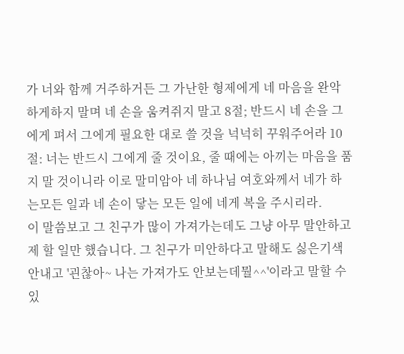가 너와 함께 거주하거든 그 가난한 형제에게 네 마음을 완악하게하지 말며 네 손을 움켜쥐지 말고 8절; 반드시 네 손을 그에게 펴서 그에게 필요한 대로 쓸 것을 넉넉히 꾸워주어라 10절: 너는 반드시 그에게 줄 것이요, 줄 때에는 아끼는 마음을 품지 말 것이니라 이로 말미암아 네 하나님 여호와께서 네가 하는모든 일과 네 손이 닿는 모든 일에 네게 복을 주시리라.
이 말씀보고 그 친구가 많이 가져가는데도 그냥 아무 말안하고 제 할 일만 했습니다. 그 친구가 미안하다고 말해도 싫은기색안내고 '괸찮아~ 나는 가져가도 안보는데뭘^^'이라고 말할 수 있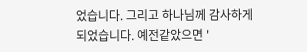었습니다. 그리고 하나님께 감사하게 되었습니다. 예전같았으면 '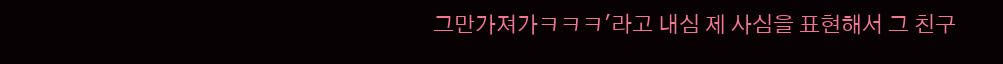그만가져가ㅋㅋㅋ'라고 내심 제 사심을 표현해서 그 친구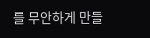를 무안하게 만들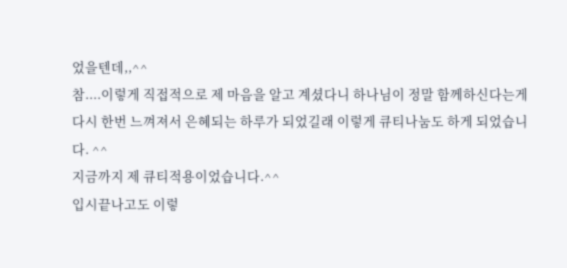었을텐데,,^^
참....이렇게 직접적으로 제 마음을 알고 계셨다니 하나님이 정말 함께하신다는게 다시 한번 느껴져서 은혜되는 하루가 되었길래 이렇게 큐티나눔도 하게 되었습니다. ^^
지금까지 제 큐티적용이었습니다.^^
입시끝나고도 이렇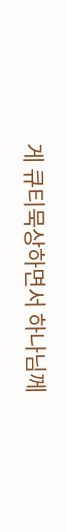게 큐티묵상하면서 하나님께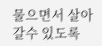물으면서 살아갈수 있도록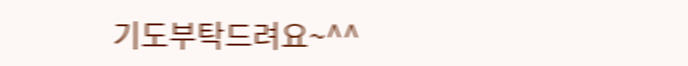기도부탁드려요~^^